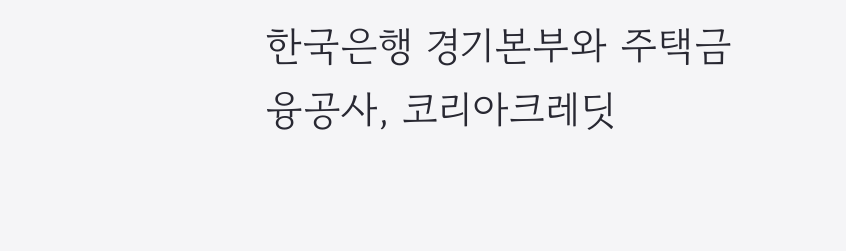한국은행 경기본부와 주택금융공사, 코리아크레딧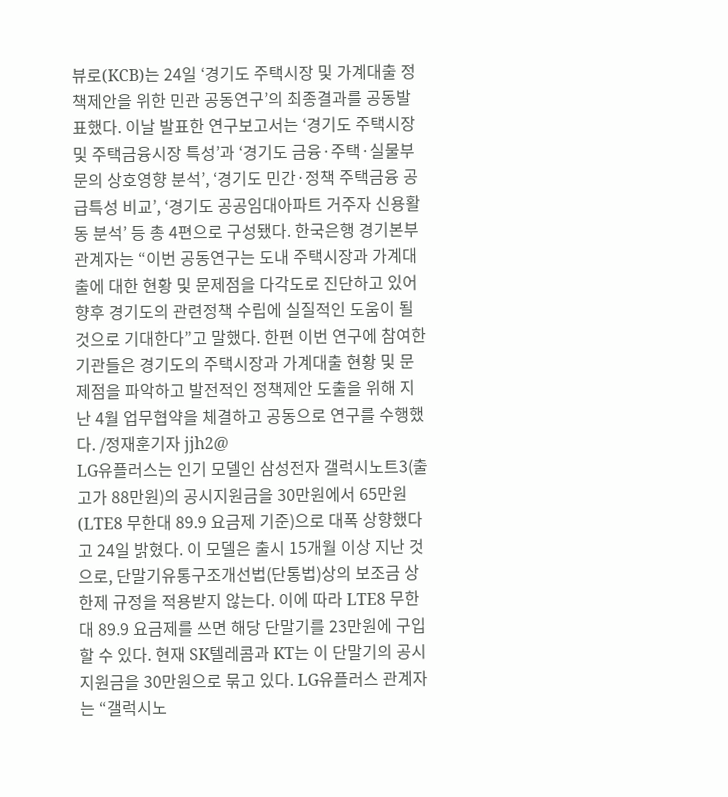뷰로(KCB)는 24일 ‘경기도 주택시장 및 가계대출 정책제안을 위한 민관 공동연구’의 최종결과를 공동발표했다. 이날 발표한 연구보고서는 ‘경기도 주택시장 및 주택금융시장 특성’과 ‘경기도 금융·주택·실물부문의 상호영향 분석’, ‘경기도 민간·정책 주택금융 공급특성 비교’, ‘경기도 공공임대아파트 거주자 신용활동 분석’ 등 총 4편으로 구성됐다. 한국은행 경기본부 관계자는 “이번 공동연구는 도내 주택시장과 가계대출에 대한 현황 및 문제점을 다각도로 진단하고 있어 향후 경기도의 관련정책 수립에 실질적인 도움이 될 것으로 기대한다”고 말했다. 한편 이번 연구에 참여한 기관들은 경기도의 주택시장과 가계대출 현황 및 문제점을 파악하고 발전적인 정책제안 도출을 위해 지난 4월 업무협약을 체결하고 공동으로 연구를 수행했다. /정재훈기자 jjh2@
LG유플러스는 인기 모델인 삼성전자 갤럭시노트3(출고가 88만원)의 공시지원금을 30만원에서 65만원(LTE8 무한대 89.9 요금제 기준)으로 대폭 상향했다고 24일 밝혔다. 이 모델은 출시 15개월 이상 지난 것으로, 단말기유통구조개선법(단통법)상의 보조금 상한제 규정을 적용받지 않는다. 이에 따라 LTE8 무한대 89.9 요금제를 쓰면 해당 단말기를 23만원에 구입할 수 있다. 현재 SK텔레콤과 KT는 이 단말기의 공시지원금을 30만원으로 묶고 있다. LG유플러스 관계자는 “갤럭시노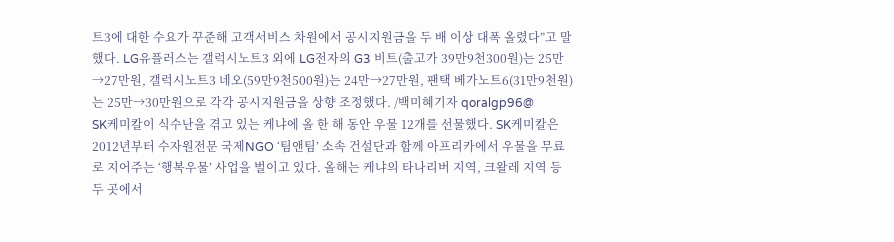트3에 대한 수요가 꾸준해 고객서비스 차원에서 공시지원금을 두 배 이상 대폭 올렸다”고 말했다. LG유플러스는 갤럭시노트3 외에 LG전자의 G3 비트(출고가 39만9천300원)는 25만→27만원, 갤럭시노트3 네오(59만9천500원)는 24만→27만원, 팬택 베가노트6(31만9천원)는 25만→30만원으로 각각 공시지원금을 상향 조정했다. /백미혜기자 qoralgp96@
SK케미칼이 식수난을 겪고 있는 케냐에 올 한 해 동안 우물 12개를 선물했다. SK케미칼은 2012년부터 수자원전문 국제NGO ‘팀앤팀’ 소속 건설단과 함께 아프리카에서 우물을 무료로 지어주는 ‘행복우물’ 사업을 벌이고 있다. 올해는 케냐의 타나리버 지역, 크왈레 지역 등 두 곳에서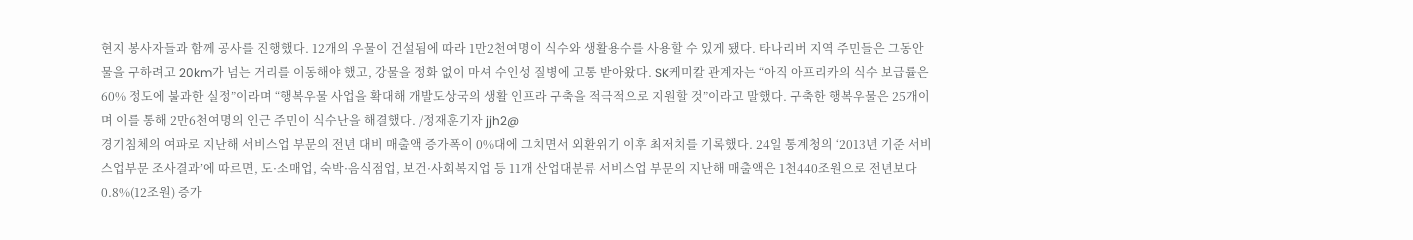현지 봉사자들과 함께 공사를 진행했다. 12개의 우물이 건설됨에 따라 1만2천여명이 식수와 생활용수를 사용할 수 있게 됐다. 타나리버 지역 주민들은 그동안 물을 구하려고 20km가 넘는 거리를 이동해야 했고, 강물을 정화 없이 마셔 수인성 질병에 고통 받아왔다. SK케미칼 관계자는 “아직 아프리카의 식수 보급률은 60% 정도에 불과한 실정”이라며 “행복우물 사업을 확대해 개발도상국의 생활 인프라 구축을 적극적으로 지원할 것”이라고 말했다. 구축한 행복우물은 25개이며 이를 통해 2만6천여명의 인근 주민이 식수난을 해결했다. /정재훈기자 jjh2@
경기침체의 여파로 지난해 서비스업 부문의 전년 대비 매출액 증가폭이 0%대에 그치면서 외환위기 이후 최저치를 기록했다. 24일 통계청의 ‘2013년 기준 서비스업부문 조사결과’에 따르면, 도·소매업, 숙박·음식점업, 보건·사회복지업 등 11개 산업대분류 서비스업 부문의 지난해 매출액은 1천440조원으로 전년보다 0.8%(12조원) 증가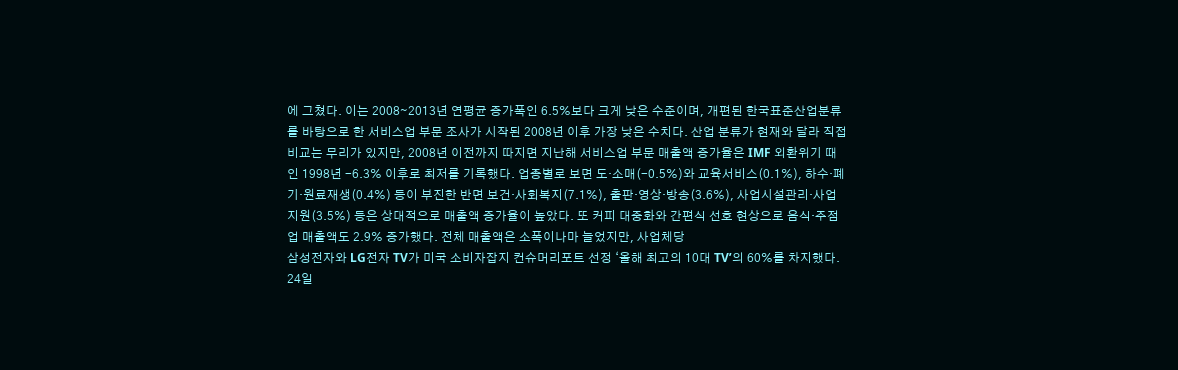에 그쳤다. 이는 2008∼2013년 연평균 증가폭인 6.5%보다 크게 낮은 수준이며, 개편된 한국표준산업분류를 바탕으로 한 서비스업 부문 조사가 시작된 2008년 이후 가장 낮은 수치다. 산업 분류가 현재와 달라 직접 비교는 무리가 있지만, 2008년 이전까지 따지면 지난해 서비스업 부문 매출액 증가율은 IMF 외환위기 때인 1998년 -6.3% 이후로 최저를 기록했다. 업종별로 보면 도·소매(-0.5%)와 교육서비스(0.1%), 하수·폐기·원료재생(0.4%) 등이 부진한 반면 보건·사회복지(7.1%), 출판·영상·방송(3.6%), 사업시설관리·사업지원(3.5%) 등은 상대적으로 매출액 증가율이 높았다. 또 커피 대중화와 간편식 선호 현상으로 음식·주점업 매출액도 2.9% 증가했다. 전체 매출액은 소폭이나마 늘었지만, 사업체당
삼성전자와 LG전자 TV가 미국 소비자잡지 컨슈머리포트 선정 ‘올해 최고의 10대 TV’의 60%를 차지했다. 24일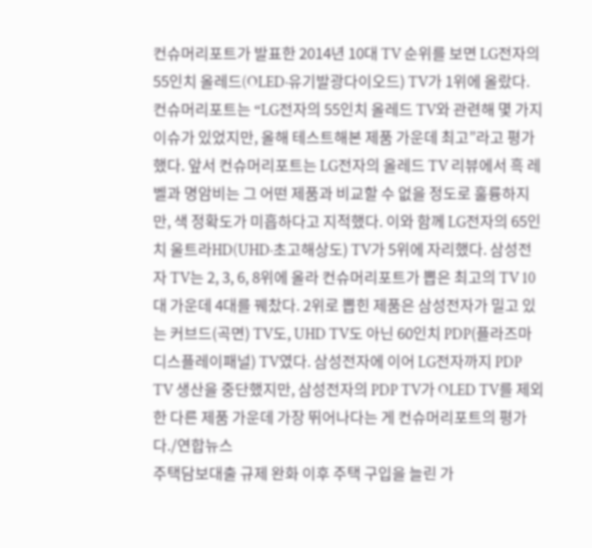컨슈머리포트가 발표한 2014년 10대 TV 순위를 보면 LG전자의 55인치 올레드(OLED·유기발광다이오드) TV가 1위에 올랐다. 컨슈머리포트는 “LG전자의 55인치 올레드 TV와 관련해 몇 가지 이슈가 있었지만, 올해 테스트해본 제품 가운데 최고”라고 평가했다. 앞서 컨슈머리포트는 LG전자의 올레드 TV 리뷰에서 흑 레벨과 명암비는 그 어떤 제품과 비교할 수 없을 정도로 훌륭하지만, 색 정확도가 미흡하다고 지적했다. 이와 함께 LG전자의 65인치 울트라HD(UHD·초고해상도) TV가 5위에 자리했다. 삼성전자 TV는 2, 3, 6, 8위에 올라 컨슈머리포트가 뽑은 최고의 TV 10대 가운데 4대를 꿰찼다. 2위로 뽑힌 제품은 삼성전자가 밀고 있는 커브드(곡면) TV도, UHD TV도 아닌 60인치 PDP(플라즈마디스플레이패널) TV였다. 삼성전자에 이어 LG전자까지 PDP TV 생산을 중단했지만, 삼성전자의 PDP TV가 OLED TV를 제외한 다른 제품 가운데 가장 뛰어나다는 게 컨슈머리포트의 평가다./연합뉴스
주택담보대출 규제 완화 이후 주택 구입을 늘린 가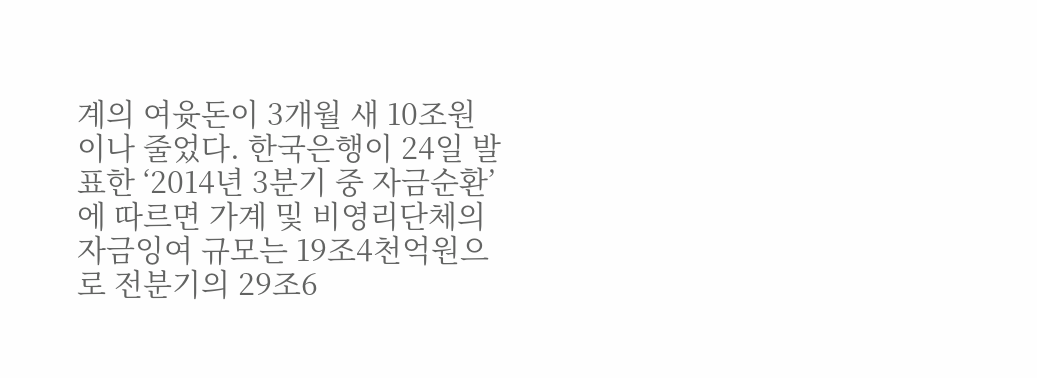계의 여윳돈이 3개월 새 10조원이나 줄었다. 한국은행이 24일 발표한 ‘2014년 3분기 중 자금순환’에 따르면 가계 및 비영리단체의 자금잉여 규모는 19조4천억원으로 전분기의 29조6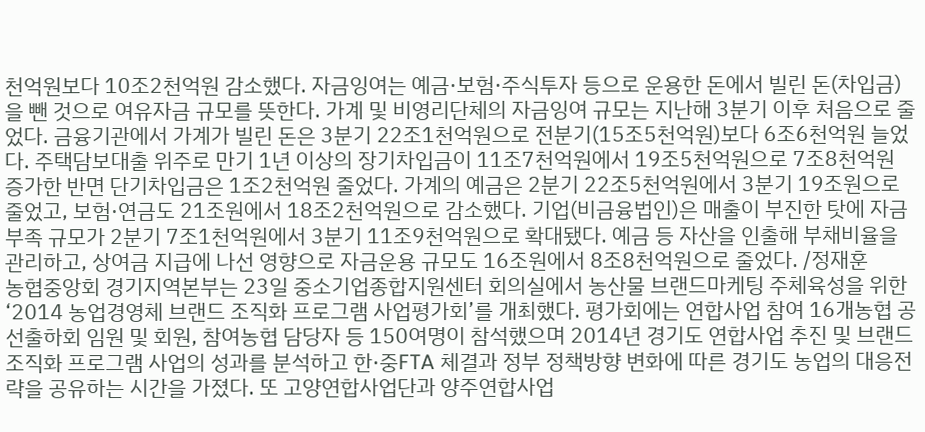천억원보다 10조2천억원 감소했다. 자금잉여는 예금·보험·주식투자 등으로 운용한 돈에서 빌린 돈(차입금)을 뺀 것으로 여유자금 규모를 뜻한다. 가계 및 비영리단체의 자금잉여 규모는 지난해 3분기 이후 처음으로 줄었다. 금융기관에서 가계가 빌린 돈은 3분기 22조1천억원으로 전분기(15조5천억원)보다 6조6천억원 늘었다. 주택담보대출 위주로 만기 1년 이상의 장기차입금이 11조7천억원에서 19조5천억원으로 7조8천억원 증가한 반면 단기차입금은 1조2천억원 줄었다. 가계의 예금은 2분기 22조5천억원에서 3분기 19조원으로 줄었고, 보험·연금도 21조원에서 18조2천억원으로 감소했다. 기업(비금융법인)은 매출이 부진한 탓에 자금 부족 규모가 2분기 7조1천억원에서 3분기 11조9천억원으로 확대됐다. 예금 등 자산을 인출해 부채비율을 관리하고, 상여금 지급에 나선 영향으로 자금운용 규모도 16조원에서 8조8천억원으로 줄었다. /정재훈
농협중앙회 경기지역본부는 23일 중소기업종합지원센터 회의실에서 농산물 브랜드마케팅 주체육성을 위한 ‘2014 농업경영체 브랜드 조직화 프로그램 사업평가회’를 개최했다. 평가회에는 연합사업 참여 16개농협 공선출하회 임원 및 회원, 참여농협 담당자 등 150여명이 참석했으며 2014년 경기도 연합사업 추진 및 브랜드조직화 프로그램 사업의 성과를 분석하고 한·중FTA 체결과 정부 정책방향 변화에 따른 경기도 농업의 대응전략을 공유하는 시간을 가졌다. 또 고양연합사업단과 양주연합사업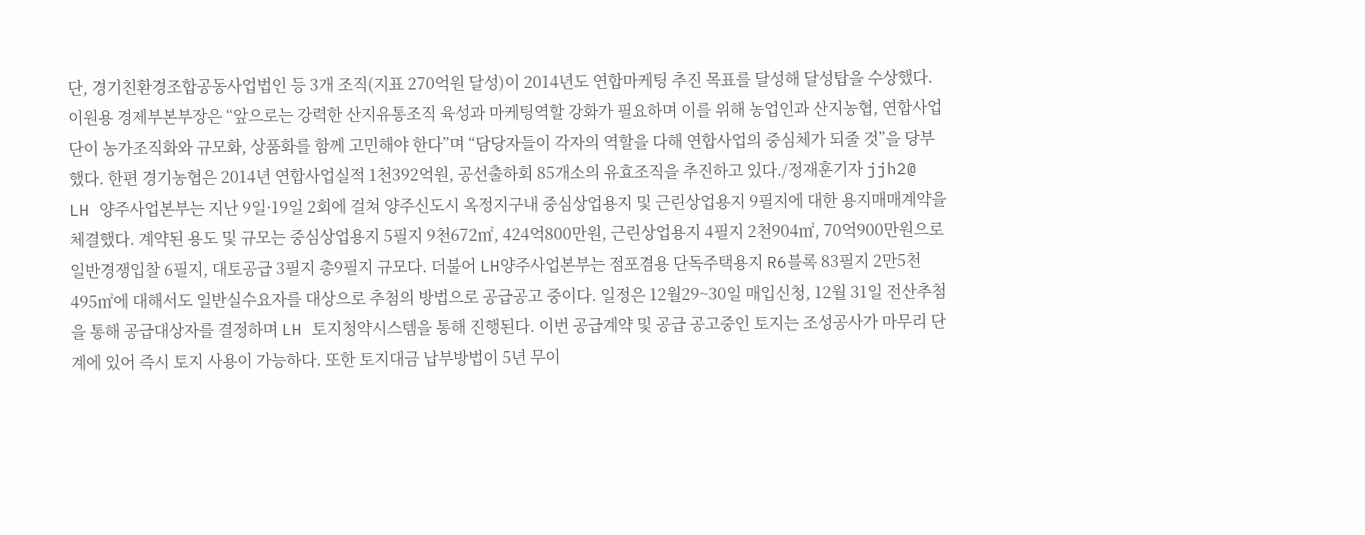단, 경기친환경조합공동사업법인 등 3개 조직(지표 270억원 달성)이 2014년도 연합마케팅 추진 목표를 달성해 달성탑을 수상했다. 이원용 경제부본부장은 “앞으로는 강력한 산지유통조직 육성과 마케팅역할 강화가 필요하며 이를 위해 농업인과 산지농협, 연합사업단이 농가조직화와 규모화, 상품화를 함께 고민해야 한다”며 “담당자들이 각자의 역할을 다해 연합사업의 중심체가 되줄 것”을 당부했다. 한편 경기농협은 2014년 연합사업실적 1천392억원, 공선출하회 85개소의 유효조직을 추진하고 있다./정재훈기자 jjh2@
LH 양주사업본부는 지난 9일·19일 2회에 걸쳐 양주신도시 옥정지구내 중심상업용지 및 근린상업용지 9필지에 대한 용지매매계약을 체결했다. 계약된 용도 및 규모는 중심상업용지 5필지 9천672㎡, 424억800만원, 근린상업용지 4필지 2천904㎡, 70억900만원으로 일반경쟁입찰 6필지, 대토공급 3필지 총9필지 규모다. 더불어 LH양주사업본부는 점포겸용 단독주택용지 R6블록 83필지 2만5천495㎡에 대해서도 일반실수요자를 대상으로 추첨의 방법으로 공급공고 중이다. 일정은 12월29~30일 매입신청, 12월 31일 전산추첨을 통해 공급대상자를 결정하며 LH 토지청약시스템을 통해 진행된다. 이번 공급계약 및 공급 공고중인 토지는 조성공사가 마무리 단계에 있어 즉시 토지 사용이 가능하다. 또한 토지대금 납부방법이 5년 무이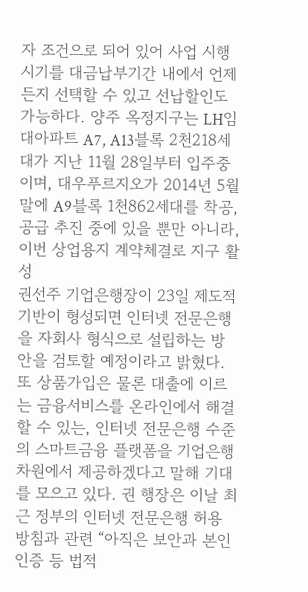자 조건으로 되어 있어 사업 시행시기를 대금납부기간 내에서 언제든지 선택할 수 있고 선납할인도 가능하다. 양주 옥정지구는 LH임대아파트 A7, A13블록 2천218세대가 지난 11월 28일부터 입주중이며, 대우푸르지오가 2014년 5월말에 A9블록 1천862세대를 착공, 공급 추진 중에 있을 뿐만 아니라, 이번 상업용지 계약체결로 지구 활성
권선주 기업은행장이 23일 제도적 기반이 형성되면 인터넷 전문은행을 자회사 형식으로 설립하는 방안을 검토할 예정이라고 밝혔다. 또 상품가입은 물론 대출에 이르는 금융서비스를 온라인에서 해결할 수 있는, 인터넷 전문은행 수준의 스마트금융 플랫폼을 기업은행 차원에서 제공하겠다고 말해 기대를 모으고 있다. 권 행장은 이날 최근 정부의 인터넷 전문은행 허용 방침과 관련 “아직은 보안과 본인인증 등 법적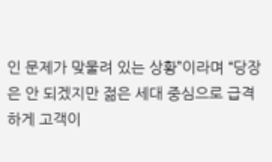인 문제가 맞물려 있는 상황”이라며 “당장은 안 되겠지만 젊은 세대 중심으로 급격하게 고객이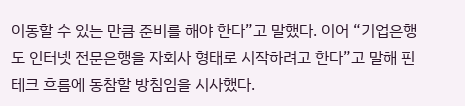이동할 수 있는 만큼 준비를 해야 한다”고 말했다. 이어 “기업은행도 인터넷 전문은행을 자회사 형태로 시작하려고 한다”고 말해 핀테크 흐름에 동참할 방침임을 시사했다.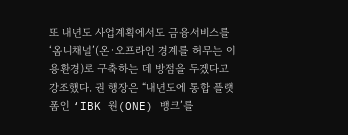또 내년도 사업계획에서도 금융서비스를 ‘옴니채널’(온·오프라인 경계를 허무는 이용환경)로 구축하는 데 방점을 두겠다고 강조했다. 권 행장은 “내년도에 통합 플랫폼인 ‘IBK 원(ONE) 뱅크’를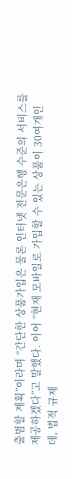출범할 계획”이라며 “간단한 상품가입은 물론 인터넷 전문은행 수준의 서비스를 제공하겠다”고 말했다. 이어 “현재 모바일로 가입할 수 있는 상품이 30여개인데, 법적 규제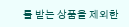를 받는 상품을 제외한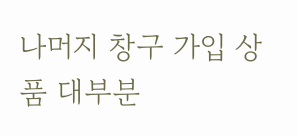나머지 창구 가입 상품 대부분